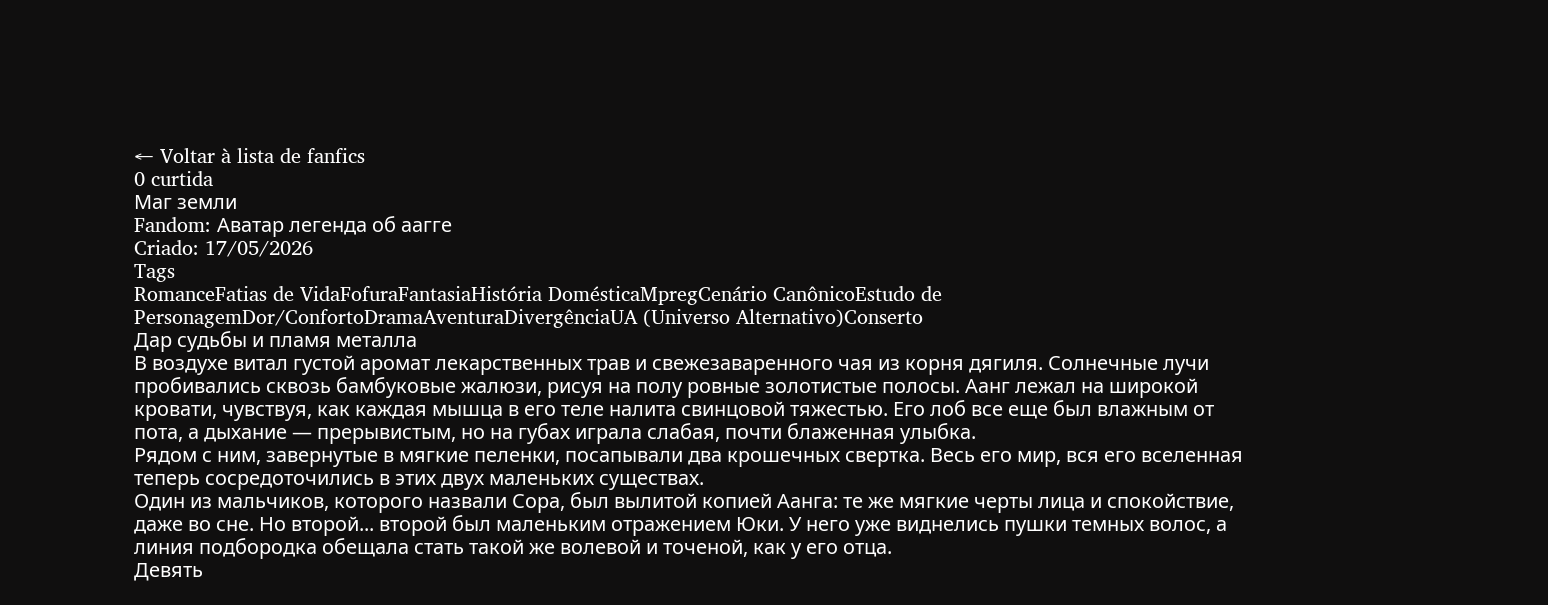← Voltar à lista de fanfics
0 curtida
Маг земли
Fandom: Аватар легенда об аагге
Criado: 17/05/2026
Tags
RomanceFatias de VidaFofuraFantasiaHistória DomésticaMpregCenário CanônicoEstudo de PersonagemDor/ConfortoDramaAventuraDivergênciaUA (Universo Alternativo)Conserto
Дар судьбы и пламя металла
В воздухе витал густой аромат лекарственных трав и свежезаваренного чая из корня дягиля. Солнечные лучи пробивались сквозь бамбуковые жалюзи, рисуя на полу ровные золотистые полосы. Аанг лежал на широкой кровати, чувствуя, как каждая мышца в его теле налита свинцовой тяжестью. Его лоб все еще был влажным от пота, а дыхание — прерывистым, но на губах играла слабая, почти блаженная улыбка.
Рядом с ним, завернутые в мягкие пеленки, посапывали два крошечных свертка. Весь его мир, вся его вселенная теперь сосредоточились в этих двух маленьких существах.
Один из мальчиков, которого назвали Сора, был вылитой копией Аанга: те же мягкие черты лица и спокойствие, даже во сне. Но второй... второй был маленьким отражением Юки. У него уже виднелись пушки темных волос, а линия подбородка обещала стать такой же волевой и точеной, как у его отца.
Девять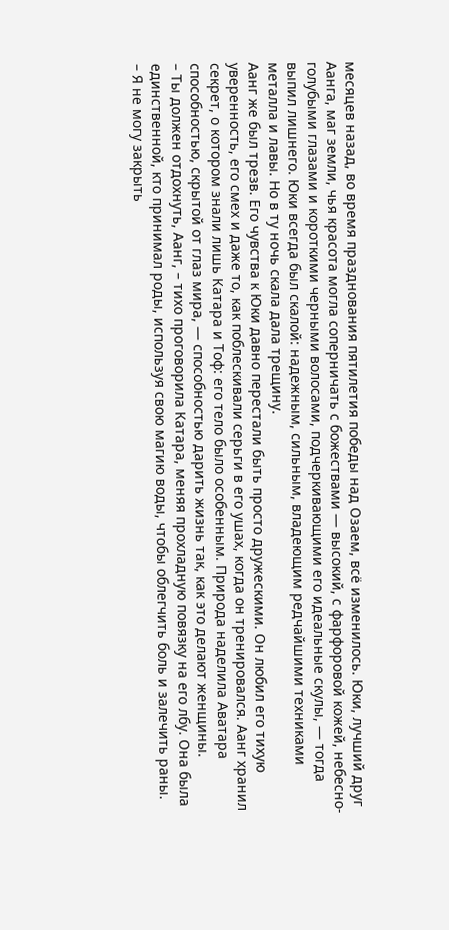месяцев назад, во время празднования пятилетия победы над Озаем, всё изменилось. Юки, лучший друг Аанга, маг земли, чья красота могла соперничать с божествами — высокий, с фарфоровой кожей, небесно-голубыми глазами и короткими черными волосами, подчеркивающими его идеальные скулы, — тогда выпил лишнего. Юки всегда был скалой: надежным, сильным, владеющим редчайшими техниками металла и лавы. Но в ту ночь скала дала трещину.
Аанг же был трезв. Его чувства к Юки давно перестали быть просто дружескими. Он любил его тихую уверенность, его смех и даже то, как поблескивали серьги в его ушах, когда он тренировался. Аанг хранил секрет, о котором знали лишь Катара и Тоф: его тело было особенным. Природа наделила Аватара способностью, скрытой от глаз мира, — способностью дарить жизнь так, как это делают женщины.
– Ты должен отдохнуть, Аанг, – тихо проговорила Катара, меняя прохладную повязку на его лбу. Она была единственной, кто принимал роды, используя свою магию воды, чтобы облегчить боль и залечить раны.
– Я не могу закрыть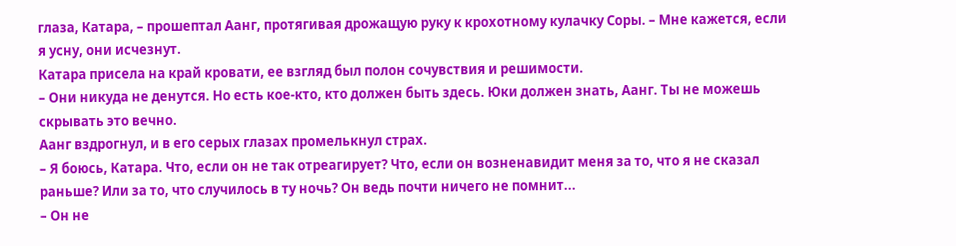глаза, Катара, – прошептал Аанг, протягивая дрожащую руку к крохотному кулачку Соры. – Мне кажется, если я усну, они исчезнут.
Катара присела на край кровати, ее взгляд был полон сочувствия и решимости.
– Они никуда не денутся. Но есть кое-кто, кто должен быть здесь. Юки должен знать, Аанг. Ты не можешь скрывать это вечно.
Аанг вздрогнул, и в его серых глазах промелькнул страх.
– Я боюсь, Катара. Что, если он не так отреагирует? Что, если он возненавидит меня за то, что я не сказал раньше? Или за то, что случилось в ту ночь? Он ведь почти ничего не помнит...
– Он не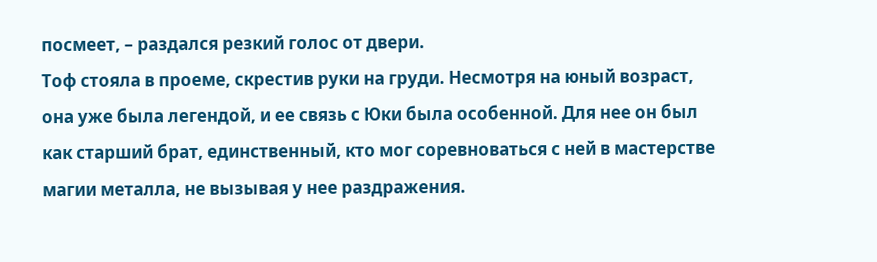посмеет, – раздался резкий голос от двери.
Тоф стояла в проеме, скрестив руки на груди. Несмотря на юный возраст, она уже была легендой, и ее связь с Юки была особенной. Для нее он был как старший брат, единственный, кто мог соревноваться с ней в мастерстве магии металла, не вызывая у нее раздражения.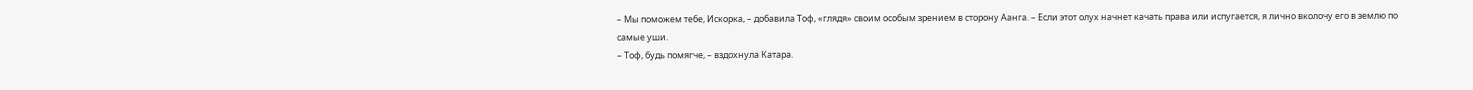– Мы поможем тебе, Искорка, – добавила Тоф, «глядя» своим особым зрением в сторону Аанга. – Если этот олух начнет качать права или испугается, я лично вколочу его в землю по самые уши.
– Тоф, будь помягче, – вздохнула Катара.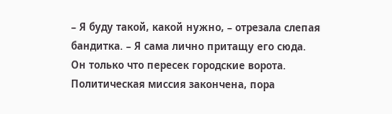– Я буду такой, какой нужно, – отрезала слепая бандитка. – Я сама лично притащу его сюда. Он только что пересек городские ворота. Политическая миссия закончена, пора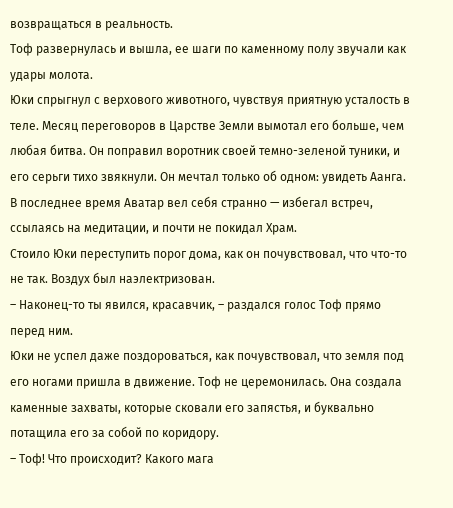возвращаться в реальность.
Тоф развернулась и вышла, ее шаги по каменному полу звучали как удары молота.
Юки спрыгнул с верхового животного, чувствуя приятную усталость в теле. Месяц переговоров в Царстве Земли вымотал его больше, чем любая битва. Он поправил воротник своей темно-зеленой туники, и его серьги тихо звякнули. Он мечтал только об одном: увидеть Аанга. В последнее время Аватар вел себя странно — избегал встреч, ссылаясь на медитации, и почти не покидал Храм.
Стоило Юки переступить порог дома, как он почувствовал, что что-то не так. Воздух был наэлектризован.
– Наконец-то ты явился, красавчик, – раздался голос Тоф прямо перед ним.
Юки не успел даже поздороваться, как почувствовал, что земля под его ногами пришла в движение. Тоф не церемонилась. Она создала каменные захваты, которые сковали его запястья, и буквально потащила его за собой по коридору.
– Тоф! Что происходит? Какого мага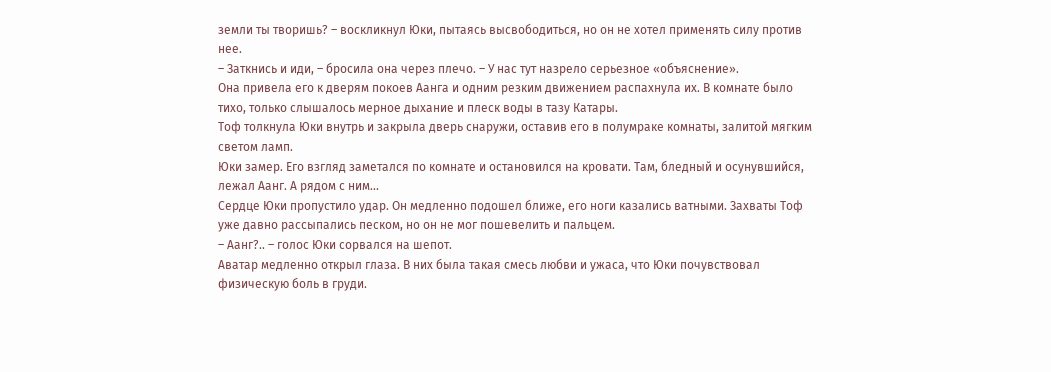земли ты творишь? – воскликнул Юки, пытаясь высвободиться, но он не хотел применять силу против нее.
– Заткнись и иди, – бросила она через плечо. – У нас тут назрело серьезное «объяснение».
Она привела его к дверям покоев Аанга и одним резким движением распахнула их. В комнате было тихо, только слышалось мерное дыхание и плеск воды в тазу Катары.
Тоф толкнула Юки внутрь и закрыла дверь снаружи, оставив его в полумраке комнаты, залитой мягким светом ламп.
Юки замер. Его взгляд заметался по комнате и остановился на кровати. Там, бледный и осунувшийся, лежал Аанг. А рядом с ним...
Сердце Юки пропустило удар. Он медленно подошел ближе, его ноги казались ватными. Захваты Тоф уже давно рассыпались песком, но он не мог пошевелить и пальцем.
– Аанг?.. – голос Юки сорвался на шепот.
Аватар медленно открыл глаза. В них была такая смесь любви и ужаса, что Юки почувствовал физическую боль в груди.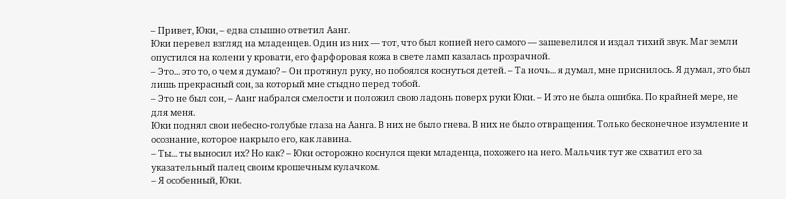– Привет, Юки, – едва слышно ответил Аанг.
Юки перевел взгляд на младенцев. Один из них — тот, что был копией него самого — зашевелился и издал тихий звук. Маг земли опустился на колени у кровати, его фарфоровая кожа в свете ламп казалась прозрачной.
– Это... это то, о чем я думаю? – Он протянул руку, но побоялся коснуться детей. – Та ночь... я думал, мне приснилось. Я думал, это был лишь прекрасный сон, за который мне стыдно перед тобой.
– Это не был сон, – Аанг набрался смелости и положил свою ладонь поверх руки Юки. – И это не была ошибка. По крайней мере, не для меня.
Юки поднял свои небесно-голубые глаза на Аанга. В них не было гнева. В них не было отвращения. Только бесконечное изумление и осознание, которое накрыло его, как лавина.
– Ты... ты выносил их? Но как? – Юки осторожно коснулся щеки младенца, похожего на него. Мальчик тут же схватил его за указательный палец своим крошечным кулачком.
– Я особенный, Юки.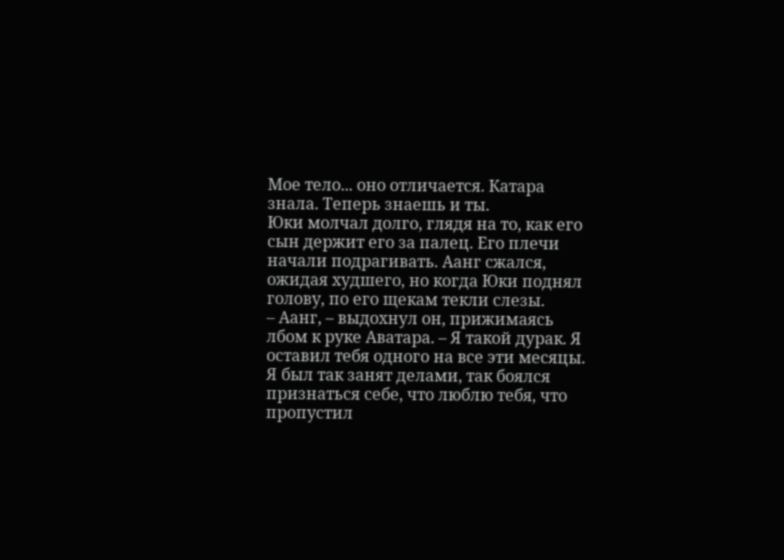Мое тело... оно отличается. Катара знала. Теперь знаешь и ты.
Юки молчал долго, глядя на то, как его сын держит его за палец. Его плечи начали подрагивать. Аанг сжался, ожидая худшего, но когда Юки поднял голову, по его щекам текли слезы.
– Аанг, – выдохнул он, прижимаясь лбом к руке Аватара. – Я такой дурак. Я оставил тебя одного на все эти месяцы. Я был так занят делами, так боялся признаться себе, что люблю тебя, что пропустил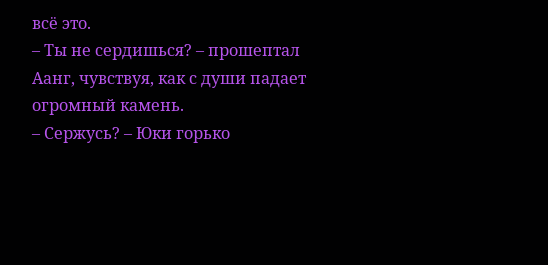всё это.
– Ты не сердишься? – прошептал Аанг, чувствуя, как с души падает огромный камень.
– Сержусь? – Юки горько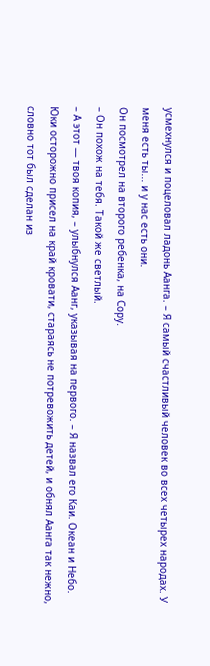усмехнулся и поцеловал ладонь Аанга. – Я самый счастливый человек во всех четырех народах. У меня есть ты... и у нас есть они.
Он посмотрел на второго ребенка, на Сору.
– Он похож на тебя. Такой же светлый.
– А этот — твоя копия, – улыбнулся Аанг, указывая на первого. – Я назвал его Каи. Океан и Небо.
Юки осторожно присел на край кровати, стараясь не потревожить детей, и обнял Аанга так нежно, словно тот был сделан из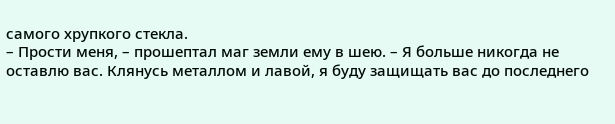самого хрупкого стекла.
– Прости меня, – прошептал маг земли ему в шею. – Я больше никогда не оставлю вас. Клянусь металлом и лавой, я буду защищать вас до последнего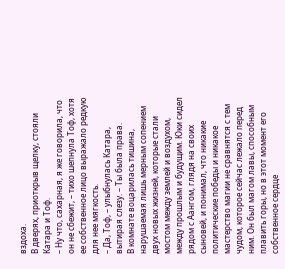вздоха.
В дверях, приоткрыв щелку, стояли Катара и Тоф.
– Ну что, сахарная, я же говорила, что он не сбежит, – тихо шепнула Тоф, хотя ее собственное лицо выражало редкую для нее мягкость.
– Да, Тоф, – улыбнулась Катара, вытирая слезу. – Ты была права.
В комнате воцарилась тишина, нарушаемая лишь мерным сопением двух новых жизней, которые стали мостом между землей и воздухом, между прошлым и будущим. Юки сидел рядом с Аангом, глядя на своих сыновей, и понимал, что никакие политические победы и никакое мастерство магии не сравнятся с тем чудом, которое сейчас лежало перед ним. Он был магом лавы, способным плавить горы, но в этот момент его собственное сердце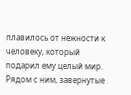плавилось от нежности к человеку, который подарил ему целый мир.
Рядом с ним, завернутые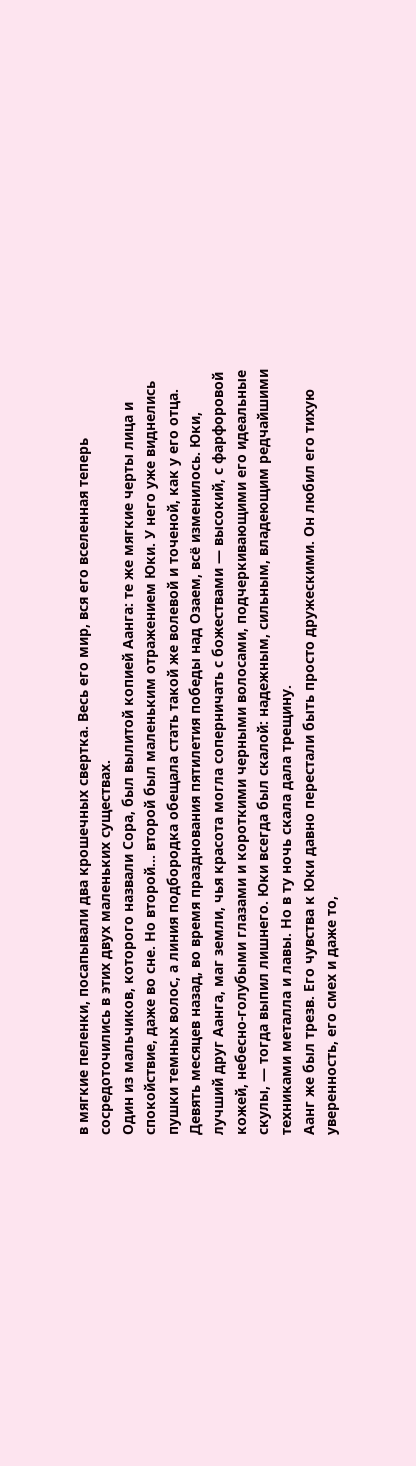в мягкие пеленки, посапывали два крошечных свертка. Весь его мир, вся его вселенная теперь сосредоточились в этих двух маленьких существах.
Один из мальчиков, которого назвали Сора, был вылитой копией Аанга: те же мягкие черты лица и спокойствие, даже во сне. Но второй... второй был маленьким отражением Юки. У него уже виднелись пушки темных волос, а линия подбородка обещала стать такой же волевой и точеной, как у его отца.
Девять месяцев назад, во время празднования пятилетия победы над Озаем, всё изменилось. Юки, лучший друг Аанга, маг земли, чья красота могла соперничать с божествами — высокий, с фарфоровой кожей, небесно-голубыми глазами и короткими черными волосами, подчеркивающими его идеальные скулы, — тогда выпил лишнего. Юки всегда был скалой: надежным, сильным, владеющим редчайшими техниками металла и лавы. Но в ту ночь скала дала трещину.
Аанг же был трезв. Его чувства к Юки давно перестали быть просто дружескими. Он любил его тихую уверенность, его смех и даже то,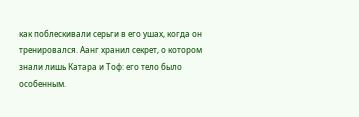как поблескивали серьги в его ушах, когда он тренировался. Аанг хранил секрет, о котором знали лишь Катара и Тоф: его тело было особенным.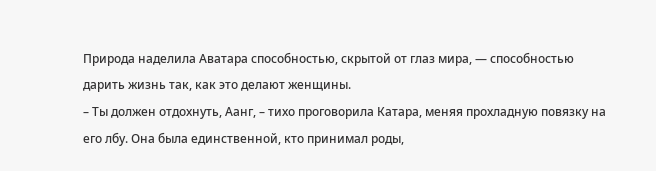Природа наделила Аватара способностью, скрытой от глаз мира, — способностью дарить жизнь так, как это делают женщины.
– Ты должен отдохнуть, Аанг, – тихо проговорила Катара, меняя прохладную повязку на его лбу. Она была единственной, кто принимал роды,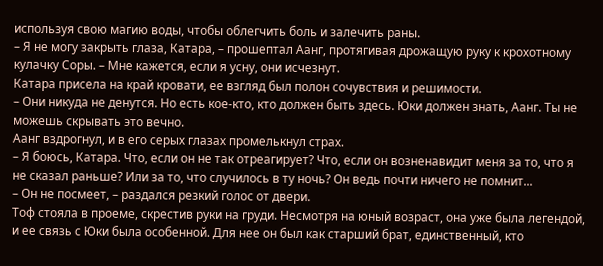используя свою магию воды, чтобы облегчить боль и залечить раны.
– Я не могу закрыть глаза, Катара, – прошептал Аанг, протягивая дрожащую руку к крохотному кулачку Соры. – Мне кажется, если я усну, они исчезнут.
Катара присела на край кровати, ее взгляд был полон сочувствия и решимости.
– Они никуда не денутся. Но есть кое-кто, кто должен быть здесь. Юки должен знать, Аанг. Ты не можешь скрывать это вечно.
Аанг вздрогнул, и в его серых глазах промелькнул страх.
– Я боюсь, Катара. Что, если он не так отреагирует? Что, если он возненавидит меня за то, что я не сказал раньше? Или за то, что случилось в ту ночь? Он ведь почти ничего не помнит...
– Он не посмеет, – раздался резкий голос от двери.
Тоф стояла в проеме, скрестив руки на груди. Несмотря на юный возраст, она уже была легендой, и ее связь с Юки была особенной. Для нее он был как старший брат, единственный, кто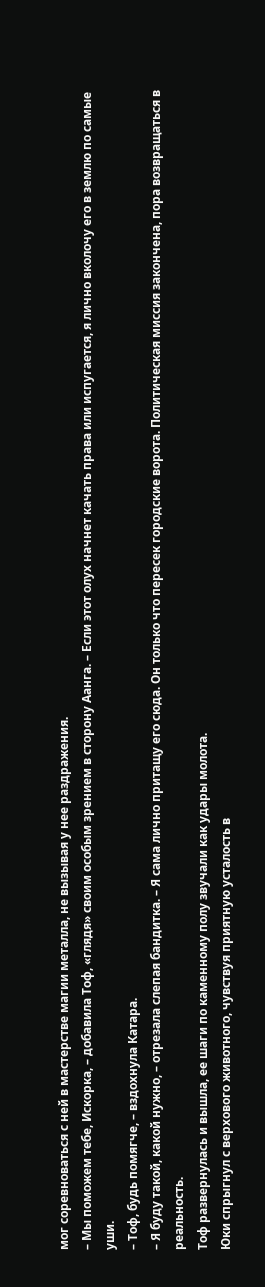мог соревноваться с ней в мастерстве магии металла, не вызывая у нее раздражения.
– Мы поможем тебе, Искорка, – добавила Тоф, «глядя» своим особым зрением в сторону Аанга. – Если этот олух начнет качать права или испугается, я лично вколочу его в землю по самые уши.
– Тоф, будь помягче, – вздохнула Катара.
– Я буду такой, какой нужно, – отрезала слепая бандитка. – Я сама лично притащу его сюда. Он только что пересек городские ворота. Политическая миссия закончена, пора возвращаться в реальность.
Тоф развернулась и вышла, ее шаги по каменному полу звучали как удары молота.
Юки спрыгнул с верхового животного, чувствуя приятную усталость в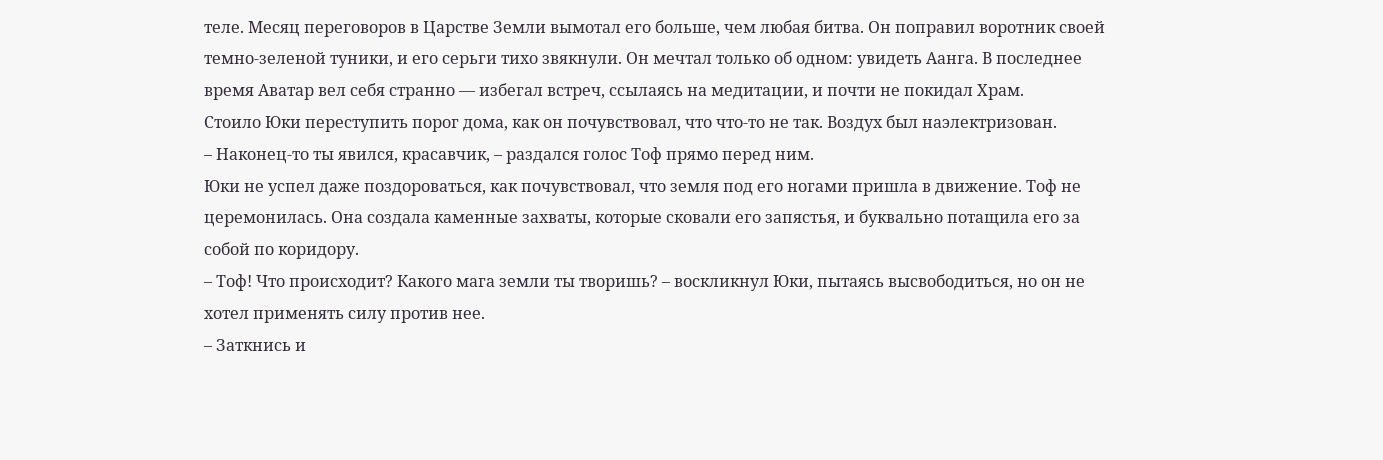теле. Месяц переговоров в Царстве Земли вымотал его больше, чем любая битва. Он поправил воротник своей темно-зеленой туники, и его серьги тихо звякнули. Он мечтал только об одном: увидеть Аанга. В последнее время Аватар вел себя странно — избегал встреч, ссылаясь на медитации, и почти не покидал Храм.
Стоило Юки переступить порог дома, как он почувствовал, что что-то не так. Воздух был наэлектризован.
– Наконец-то ты явился, красавчик, – раздался голос Тоф прямо перед ним.
Юки не успел даже поздороваться, как почувствовал, что земля под его ногами пришла в движение. Тоф не церемонилась. Она создала каменные захваты, которые сковали его запястья, и буквально потащила его за собой по коридору.
– Тоф! Что происходит? Какого мага земли ты творишь? – воскликнул Юки, пытаясь высвободиться, но он не хотел применять силу против нее.
– Заткнись и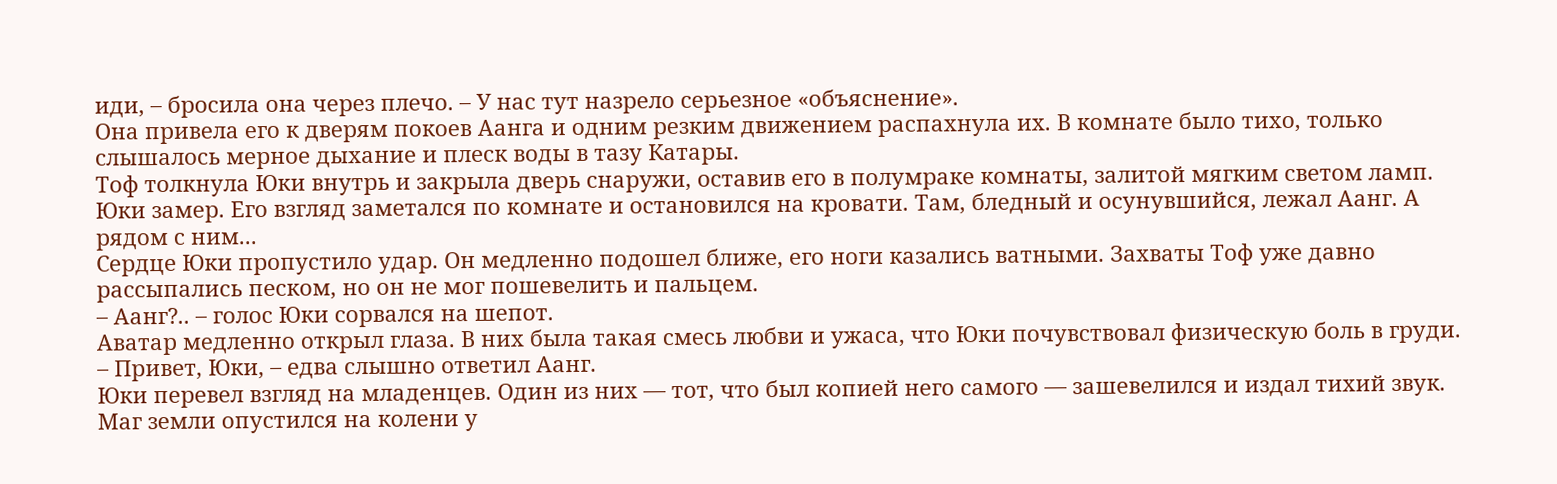иди, – бросила она через плечо. – У нас тут назрело серьезное «объяснение».
Она привела его к дверям покоев Аанга и одним резким движением распахнула их. В комнате было тихо, только слышалось мерное дыхание и плеск воды в тазу Катары.
Тоф толкнула Юки внутрь и закрыла дверь снаружи, оставив его в полумраке комнаты, залитой мягким светом ламп.
Юки замер. Его взгляд заметался по комнате и остановился на кровати. Там, бледный и осунувшийся, лежал Аанг. А рядом с ним...
Сердце Юки пропустило удар. Он медленно подошел ближе, его ноги казались ватными. Захваты Тоф уже давно рассыпались песком, но он не мог пошевелить и пальцем.
– Аанг?.. – голос Юки сорвался на шепот.
Аватар медленно открыл глаза. В них была такая смесь любви и ужаса, что Юки почувствовал физическую боль в груди.
– Привет, Юки, – едва слышно ответил Аанг.
Юки перевел взгляд на младенцев. Один из них — тот, что был копией него самого — зашевелился и издал тихий звук. Маг земли опустился на колени у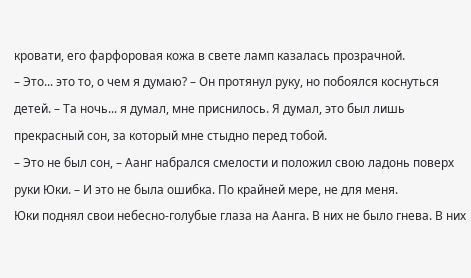кровати, его фарфоровая кожа в свете ламп казалась прозрачной.
– Это... это то, о чем я думаю? – Он протянул руку, но побоялся коснуться детей. – Та ночь... я думал, мне приснилось. Я думал, это был лишь прекрасный сон, за который мне стыдно перед тобой.
– Это не был сон, – Аанг набрался смелости и положил свою ладонь поверх руки Юки. – И это не была ошибка. По крайней мере, не для меня.
Юки поднял свои небесно-голубые глаза на Аанга. В них не было гнева. В них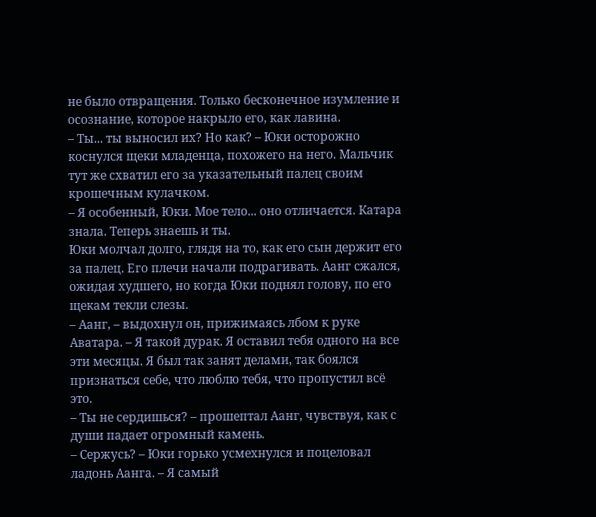не было отвращения. Только бесконечное изумление и осознание, которое накрыло его, как лавина.
– Ты... ты выносил их? Но как? – Юки осторожно коснулся щеки младенца, похожего на него. Мальчик тут же схватил его за указательный палец своим крошечным кулачком.
– Я особенный, Юки. Мое тело... оно отличается. Катара знала. Теперь знаешь и ты.
Юки молчал долго, глядя на то, как его сын держит его за палец. Его плечи начали подрагивать. Аанг сжался, ожидая худшего, но когда Юки поднял голову, по его щекам текли слезы.
– Аанг, – выдохнул он, прижимаясь лбом к руке Аватара. – Я такой дурак. Я оставил тебя одного на все эти месяцы. Я был так занят делами, так боялся признаться себе, что люблю тебя, что пропустил всё это.
– Ты не сердишься? – прошептал Аанг, чувствуя, как с души падает огромный камень.
– Сержусь? – Юки горько усмехнулся и поцеловал ладонь Аанга. – Я самый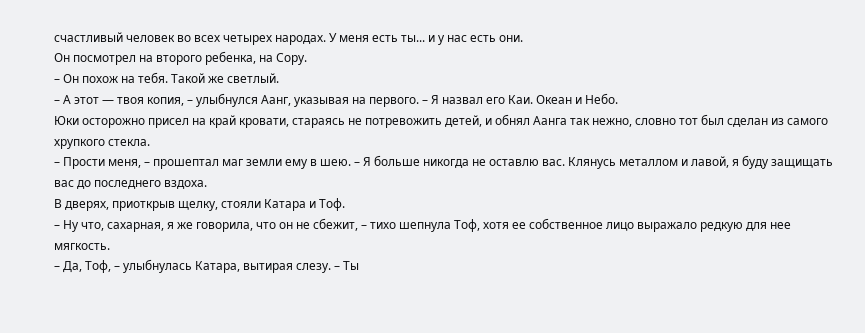счастливый человек во всех четырех народах. У меня есть ты... и у нас есть они.
Он посмотрел на второго ребенка, на Сору.
– Он похож на тебя. Такой же светлый.
– А этот — твоя копия, – улыбнулся Аанг, указывая на первого. – Я назвал его Каи. Океан и Небо.
Юки осторожно присел на край кровати, стараясь не потревожить детей, и обнял Аанга так нежно, словно тот был сделан из самого хрупкого стекла.
– Прости меня, – прошептал маг земли ему в шею. – Я больше никогда не оставлю вас. Клянусь металлом и лавой, я буду защищать вас до последнего вздоха.
В дверях, приоткрыв щелку, стояли Катара и Тоф.
– Ну что, сахарная, я же говорила, что он не сбежит, – тихо шепнула Тоф, хотя ее собственное лицо выражало редкую для нее мягкость.
– Да, Тоф, – улыбнулась Катара, вытирая слезу. – Ты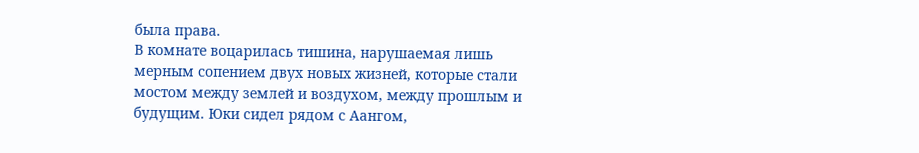была права.
В комнате воцарилась тишина, нарушаемая лишь мерным сопением двух новых жизней, которые стали мостом между землей и воздухом, между прошлым и будущим. Юки сидел рядом с Аангом,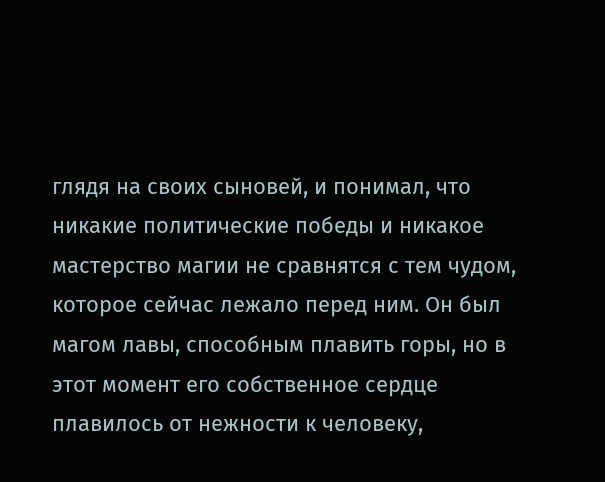глядя на своих сыновей, и понимал, что никакие политические победы и никакое мастерство магии не сравнятся с тем чудом, которое сейчас лежало перед ним. Он был магом лавы, способным плавить горы, но в этот момент его собственное сердце плавилось от нежности к человеку,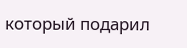который подарил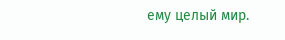ему целый мир.